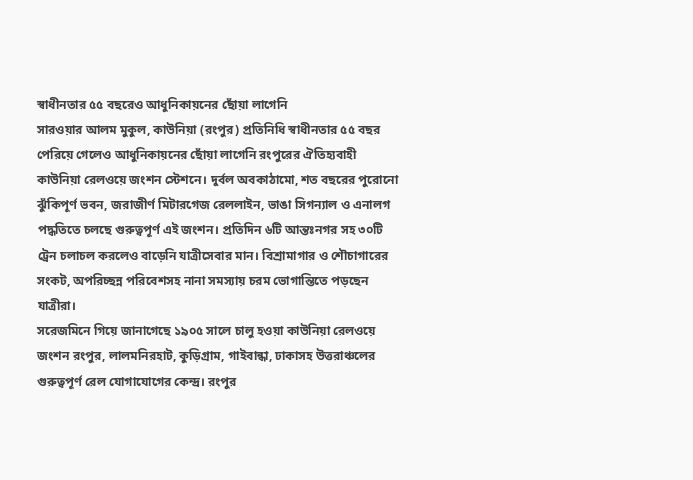স্বাধীনতার ৫৫ বছরেও আধুনিকায়নের ছোঁয়া লাগেনি
সারওয়ার আলম মুকুল, কাউনিয়া (রংপুর) প্রতিনিধি স্বাধীনতার ৫৫ বছর পেরিয়ে গেলেও আধুনিকায়নের ছোঁয়া লাগেনি রংপুরের ঐতিহ্যবাহী কাউনিয়া রেলওয়ে জংশন স্টেশনে। দুর্বল অবকাঠামো, শত বছরের পুরোনো ঝুঁকিপূর্ণ ভবন, জরাজীর্ণ মিটারগেজ রেললাইন, ভাঙা সিগন্যাল ও এনালগ পদ্ধতিতে চলছে গুরুত্বপূর্ণ এই জংশন। প্রতিদিন ৬টি আন্তঃনগর সহ ৩০টি ট্রেন চলাচল করলেও বাড়েনি যাত্রীসেবার মান। বিশ্রামাগার ও শৌচাগারের সংকট, অপরিচ্ছন্ন পরিবেশসহ নানা সমস্যায় চরম ভোগান্তিতে পড়ছেন যাত্রীরা।
সরেজমিনে গিয়ে জানাগেছে ১৯০৫ সালে চালু হওয়া কাউনিয়া রেলওয়ে জংশন রংপুর, লালমনিরহাট, কুড়িগ্রাম, গাইবান্ধা, ঢাকাসহ উত্তরাঞ্চলের গুরুত্বপূর্ণ রেল যোগাযোগের কেন্দ্র। রংপুর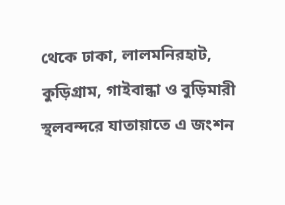থেকে ঢাকা, লালমনিরহাট, কুড়িগ্রাম, গাইবান্ধা ও বুড়িমারী স্থলবন্দরে যাতায়াতে এ জংশন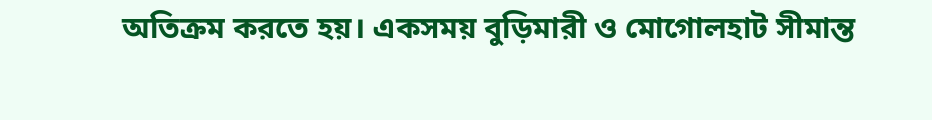অতিক্রম করতে হয়। একসময় বুড়িমারী ও মোগোলহাট সীমান্ত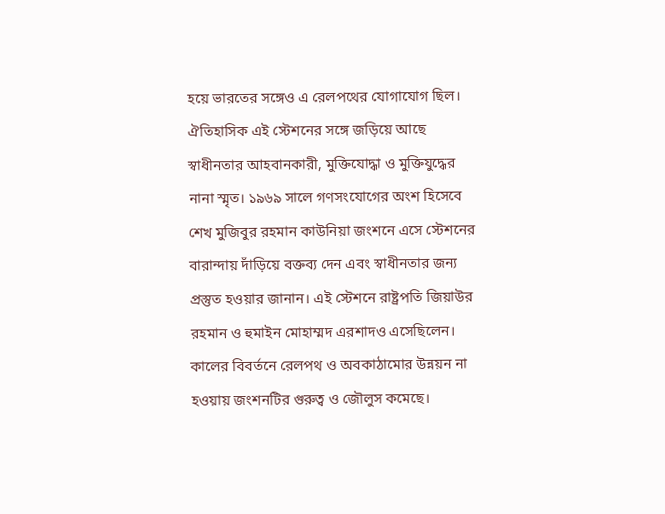হয়ে ভারতের সঙ্গেও এ রেলপথের যোগাযোগ ছিল। ঐতিহাসিক এই স্টেশনের সঙ্গে জড়িয়ে আছে স্বাধীনতার আহবানকারী, মুক্তিযোদ্ধা ও মুক্তিযুদ্ধের নানা স্মৃত। ১৯৬৯ সালে গণসংযোগের অংশ হিসেবে শেখ মুজিবুর রহমান কাউনিয়া জংশনে এসে স্টেশনের বারান্দায় দাঁড়িয়ে বক্তব্য দেন এবং স্বাধীনতার জন্য প্রস্তুত হওয়ার জানান। এই স্টেশনে রাষ্ট্রপতি জিয়াউর রহমান ও হুমাইন মোহাম্মদ এরশাদও এসেছিলেন। কালের বিবর্তনে রেলপথ ও অবকাঠামোর উন্নয়ন না হওয়ায় জংশনটির গুরুত্ব ও জৌলুস কমেছে।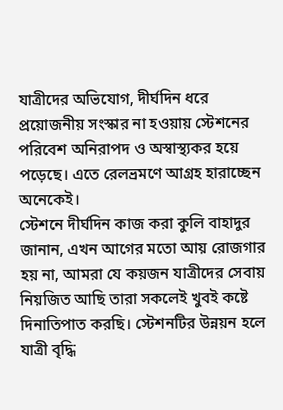যাত্রীদের অভিযোগ, দীর্ঘদিন ধরে প্রয়োজনীয় সংস্কার না হওয়ায় স্টেশনের পরিবেশ অনিরাপদ ও অস্বাস্থ্যকর হয়ে পড়েছে। এতে রেলভ্রমণে আগ্রহ হারাচ্ছেন অনেকেই।
স্টেশনে দীর্ঘদিন কাজ করা কুলি বাহাদুর জানান, এখন আগের মতো আয় রোজগার হয় না, আমরা যে কয়জন যাত্রীদের সেবায় নিয়জিত আছি তারা সকলেই খুবই কষ্টে দিনাতিপাত করছি। স্টেশনটির উন্নয়ন হলে যাত্রী বৃদ্ধি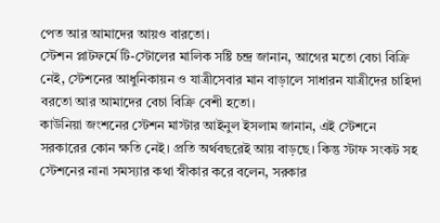পেত আর আমাদের আয়ও বারতো।
স্টেশন প্লাটফর্মে টি-স্টোলের মালিক সষ্টি চন্দ্র জানান, আগের মতো বেচা বিক্রি নেই, স্টেশনের আধুনিকায়ন ও যাত্রীসেবার মান বাড়ালে সাধারন যাত্রীদের চাহিদা বরতো আর আমাদের বেচা বিক্রি বেশী হতো।
কাউনিয়া জংশনের স্টেশন মাস্টার আইনুল ইসলাম জানান, এই স্টেশনে সরকারের কোন ক্ষতি নেই। প্রতি অর্থবছরেই আয় বাড়ছে। কিন্তু স্টাফ সংকট সহ স্টেশনের নানা সমস্যার কথা স্বীকার করে বলেন, সরকার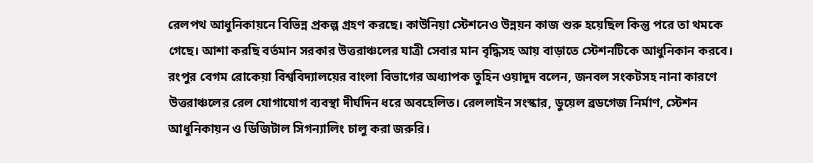রেলপথ আধুনিকায়নে বিভিন্ন প্রকল্প গ্রহণ করছে। কাউনিয়া স্টেশনেও উন্নয়ন কাজ শুরু হয়েছিল কিন্তু পরে তা থমকে গেছে। আশা করছি বর্তমান সরকার উত্তরাঞ্চলের যাত্রী সেবার মান বৃদ্ধিসহ আয় বাড়াতে স্টেশনটিকে আধুনিকান করবে।
রংপুর বেগম রোকেয়া বিশ্ববিদ্যালয়ের বাংলা বিভাগের অধ্যাপক তুহিন ওয়াদুদ বলেন, জনবল সংকটসহ নানা কারণে উত্তরাঞ্চলের রেল যোগাযোগ ব্যবস্থা দীর্ঘদিন ধরে অবহেলিত। রেললাইন সংস্কার, ডুয়েল ব্রডগেজ নির্মাণ, স্টেশন আধুনিকায়ন ও ডিজিটাল সিগন্যালিং চালু করা জরুরি।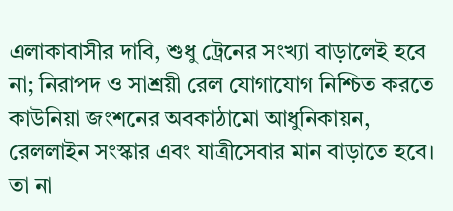এলাকাবাসীর দাবি, শুধু ট্রেনের সংখ্যা বাড়ালেই হবে না; নিরাপদ ও সাশ্রয়ী রেল যোগাযোগ নিশ্চিত করতে কাউনিয়া জংশনের অবকাঠামো আধুনিকায়ন, রেললাইন সংস্কার এবং যাত্রীসেবার মান বাড়াতে হবে। তা না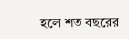হলে শত বছরের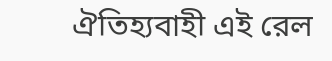ঐতিহ্যবাহী এই রেল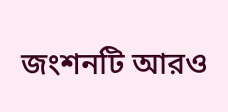জংশনটি আরও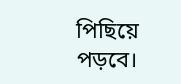পিছিয়ে পড়বে।